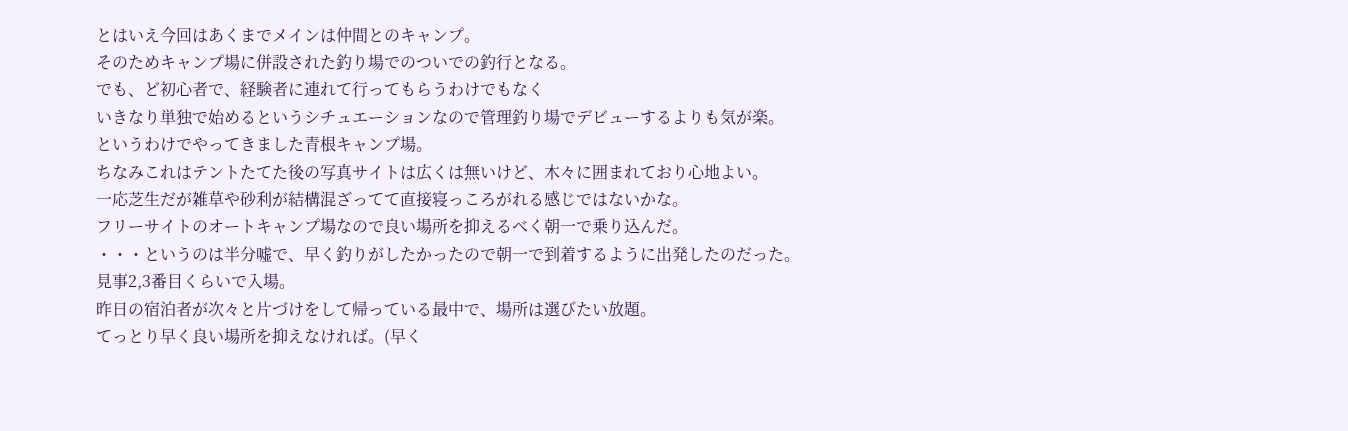とはいえ今回はあくまでメインは仲間とのキャンプ。
そのためキャンプ場に併設された釣り場でのついでの釣行となる。
でも、ど初心者で、経験者に連れて行ってもらうわけでもなく
いきなり単独で始めるというシチュエーションなので管理釣り場でデビューするよりも気が楽。
というわけでやってきました青根キャンプ場。
ちなみこれはテントたてた後の写真サイトは広くは無いけど、木々に囲まれており心地よい。
一応芝生だが雑草や砂利が結構混ざってて直接寝っころがれる感じではないかな。
フリーサイトのオートキャンプ場なので良い場所を抑えるべく朝一で乗り込んだ。
・・・というのは半分嘘で、早く釣りがしたかったので朝一で到着するように出発したのだった。
見事2,3番目くらいで入場。
昨日の宿泊者が次々と片づけをして帰っている最中で、場所は選びたい放題。
てっとり早く良い場所を抑えなければ。(早く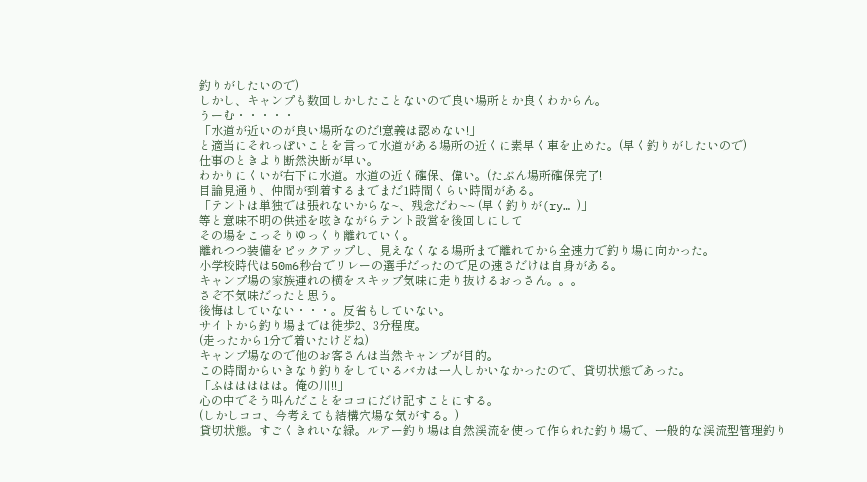釣りがしたいので)
しかし、キャンプも数回しかしたことないので良い場所とか良くわからん。
うーむ・・・・・
「水道が近いのが良い場所なのだ!意義は認めない!」
と適当にそれっぽいことを言って水道がある場所の近くに素早く車を止めた。(早く釣りがしたいので)
仕事のときより断然決断が早い。
わかりにくいが右下に水道。水道の近く確保、偉い。(たぶん場所確保完了!
目論見通り、仲間が到着するまでまだ1時間くらい時間がある。
「テントは単独では張れないからな~、残念だわ~~ (早く釣りが(ry… )」
等と意味不明の供述を呟きながらテント設営を後回しにして
その場をこっそりゆっくり離れていく。
離れつつ装備をピックアップし、見えなくなる場所まで離れてから全速力で釣り場に向かった。
小学校時代は50m6秒台でリレーの選手だったので足の速さだけは自身がある。
キャンプ場の家族連れの横をスキップ気味に走り抜けるおっさん。。。
さぞ不気味だったと思う。
後悔はしていない・・・。反省もしていない。
サイトから釣り場までは徒歩2、3分程度。
(走ったから1分で着いたけどね)
キャンプ場なので他のお客さんは当然キャンプが目的。
この時間からいきなり釣りをしているバカは一人しかいなかったので、貸切状態であった。
「ふははははは。俺の川!!」
心の中でそう叫んだことをココにだけ記すことにする。
(しかしココ、今考えても結構穴場な気がする。)
貸切状態。すごくきれいな緑。ルアー釣り場は自然渓流を使って作られた釣り場で、一般的な渓流型管理釣り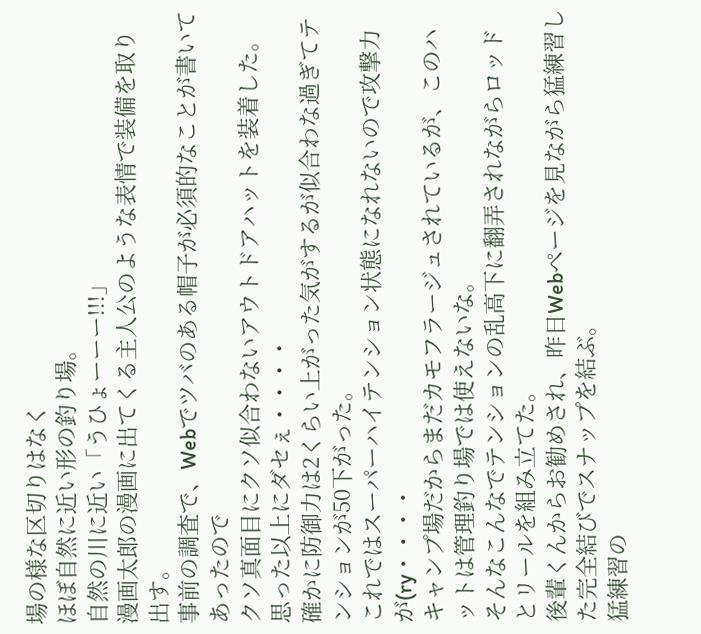場の様な区切りはなく
ほぼ自然に近い形の釣り場。
自然の川に近い「うひょーーー!!!」
漫画太郎の漫画に出てくる主人公のような表情で装備を取り出す。
事前の調査で、Webでツバのある帽子が必須的なことが書いてあったので
クソ真面目にクソ似合わないアウトドアハットを装着した。
思った以上にダセぇ・・・・
確かに防御力は2くらい上がった気がするが似合わな過ぎてテンションが50下がった。
これではスーパーハイテンション状態になれないので攻撃力が(ry・・・・
キャンプ場だからまだカモフラージュされているが、このハットは管理釣り場では使えないな。
そんなこんなでテンションの乱高下に翻弄されながらロッドとリールを組み立てた。
後輩くんからお勧めされ、昨日Webページを見ながら猛練習した完全結びでスナップを結ぶ。
猛練習の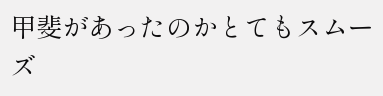甲斐があったのかとてもスムーズ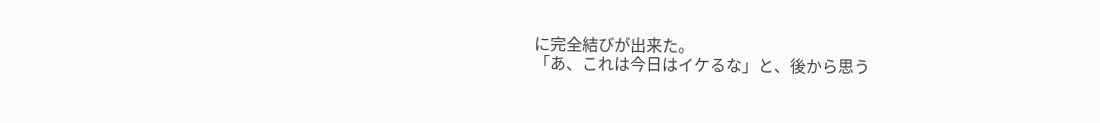に完全結びが出来た。
「あ、これは今日はイケるな」と、後から思う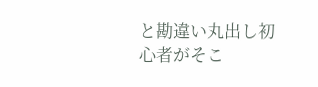と勘違い丸出し初心者がそこ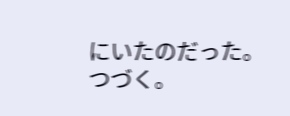にいたのだった。
つづく。